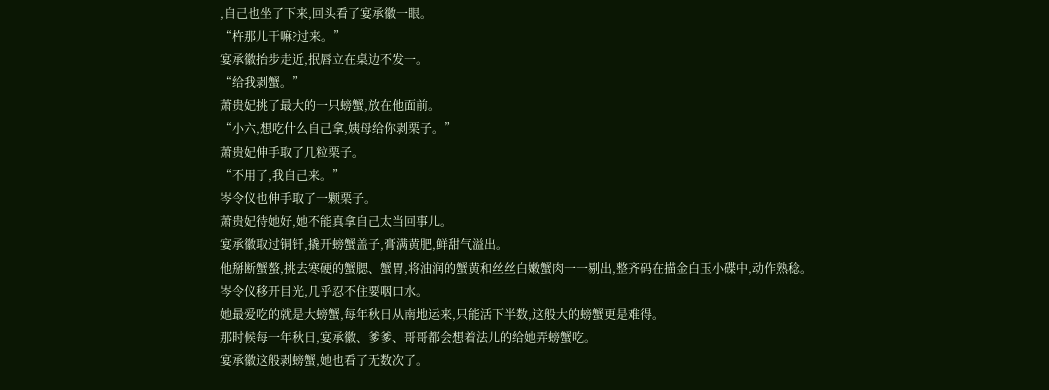,自己也坐了下来,回头看了宴承徽一眼。
“杵那儿干嘛?过来。”
宴承徽抬步走近,抿唇立在桌边不发一。
“给我剥蟹。”
萧贵妃挑了最大的一只螃蟹,放在他面前。
“小六,想吃什么自己拿,姨母给你剥栗子。”
萧贵妃伸手取了几粒栗子。
“不用了,我自己来。”
岑令仪也伸手取了一颗栗子。
萧贵妃待她好,她不能真拿自己太当回事儿。
宴承徽取过铜钎,撬开螃蟹盖子,膏满黄肥,鲜甜气溢出。
他掰断蟹螯,挑去寒硬的蟹腮、蟹胃,将油润的蟹黄和丝丝白嫩蟹肉一一剔出,整齐码在描金白玉小碟中,动作熟稔。
岑令仪移开目光,几乎忍不住要咽口水。
她最爱吃的就是大螃蟹,每年秋日从南地运来,只能活下半数,这般大的螃蟹更是难得。
那时候每一年秋日,宴承徽、爹爹、哥哥都会想着法儿的给她弄螃蟹吃。
宴承徽这般剥螃蟹,她也看了无数次了。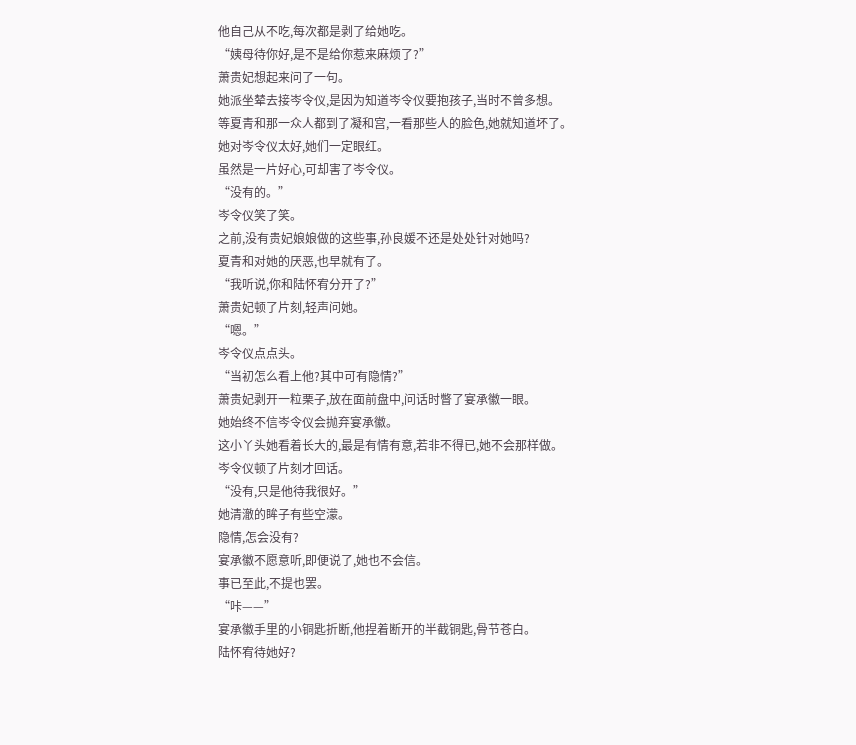他自己从不吃,每次都是剥了给她吃。
“姨母待你好,是不是给你惹来麻烦了?”
萧贵妃想起来问了一句。
她派坐辇去接岑令仪,是因为知道岑令仪要抱孩子,当时不曾多想。
等夏青和那一众人都到了凝和宫,一看那些人的脸色,她就知道坏了。
她对岑令仪太好,她们一定眼红。
虽然是一片好心,可却害了岑令仪。
“没有的。”
岑令仪笑了笑。
之前,没有贵妃娘娘做的这些事,孙良媛不还是处处针对她吗?
夏青和对她的厌恶,也早就有了。
“我听说,你和陆怀宥分开了?”
萧贵妃顿了片刻,轻声问她。
“嗯。”
岑令仪点点头。
“当初怎么看上他?其中可有隐情?”
萧贵妃剥开一粒栗子,放在面前盘中,问话时瞥了宴承徽一眼。
她始终不信岑令仪会抛弃宴承徽。
这小丫头她看着长大的,最是有情有意,若非不得已,她不会那样做。
岑令仪顿了片刻才回话。
“没有,只是他待我很好。”
她清澈的眸子有些空濛。
隐情,怎会没有?
宴承徽不愿意听,即便说了,她也不会信。
事已至此,不提也罢。
“咔——”
宴承徽手里的小铜匙折断,他捏着断开的半截铜匙,骨节苍白。
陆怀宥待她好?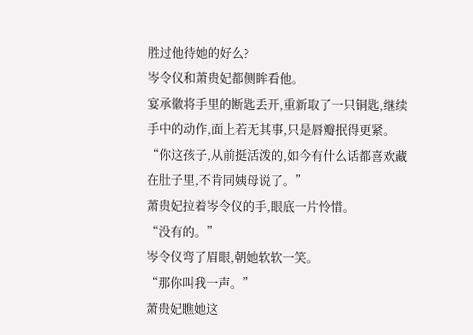胜过他待她的好么?
岑令仪和萧贵妃都侧眸看他。
宴承徽将手里的断匙丢开,重新取了一只铜匙,继续手中的动作,面上若无其事,只是唇瓣抿得更紧。
“你这孩子,从前挺活泼的,如今有什么话都喜欢藏在肚子里,不肯同姨母说了。”
萧贵妃拉着岑令仪的手,眼底一片怜惜。
“没有的。”
岑令仪弯了眉眼,朝她软软一笑。
“那你叫我一声。”
萧贵妃瞧她这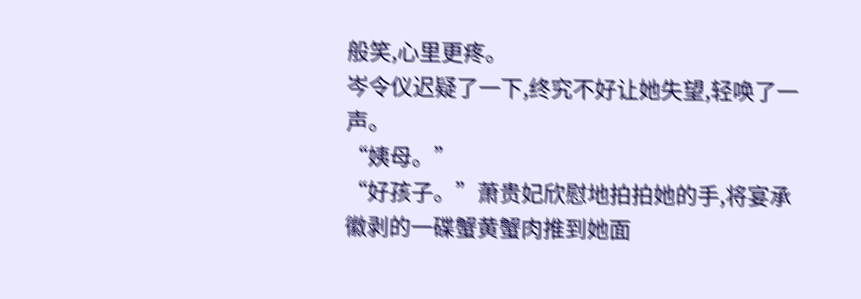般笑,心里更疼。
岑令仪迟疑了一下,终究不好让她失望,轻唤了一声。
“姨母。”
“好孩子。”萧贵妃欣慰地拍拍她的手,将宴承徽剥的一碟蟹黄蟹肉推到她面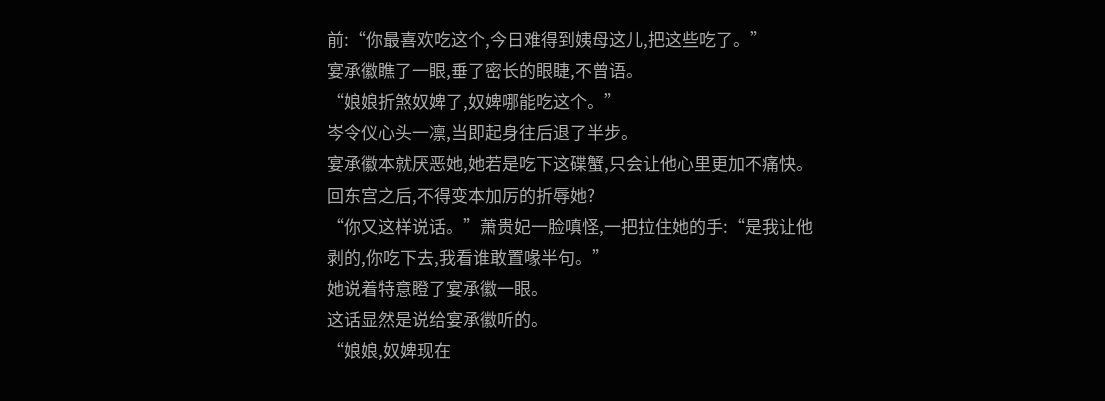前:“你最喜欢吃这个,今日难得到姨母这儿,把这些吃了。”
宴承徽瞧了一眼,垂了密长的眼睫,不曾语。
“娘娘折煞奴婢了,奴婢哪能吃这个。”
岑令仪心头一凛,当即起身往后退了半步。
宴承徽本就厌恶她,她若是吃下这碟蟹,只会让他心里更加不痛快。
回东宫之后,不得变本加厉的折辱她?
“你又这样说话。”萧贵妃一脸嗔怪,一把拉住她的手:“是我让他剥的,你吃下去,我看谁敢置喙半句。”
她说着特意瞪了宴承徽一眼。
这话显然是说给宴承徽听的。
“娘娘,奴婢现在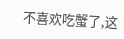不喜欢吃蟹了,这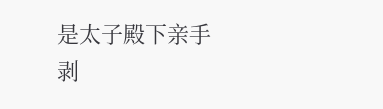是太子殿下亲手剥